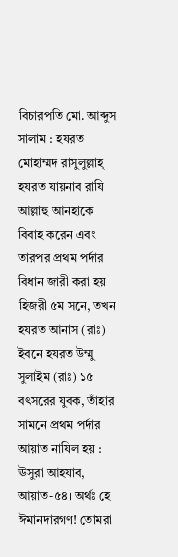বিচারপতি মো. আব্দুস সালাম : হযরত মোহাম্মদ রাসুলুল্লাহ্ হযরত যায়নাব রাযি আল্লাহু আনহাকে বিবাহ করেন এবং তারপর প্রথম পর্দার বিধান জারী করা হয় হিজরী ৫ম সনে, তখন হযরত আনাস (রাঃ) ইবনে হযরত উম্মু সুলাইম (রাঃ) ১৫ বৎসরের যুবক, তাঁহার সামনে প্রথম পর্দার আয়াত নাযিল হয় : ঊসুরা আহযাব, আয়াত-৫৪। অর্থঃ হে ঈমানদারগণ! তোমরা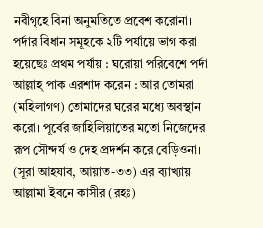নবীগৃহে বিনা অনুমতিতে প্রবেশ করোনা। পর্দার বিধান সমূহকে ২টি পর্যায়ে ভাগ করা হয়েছেঃ প্রথম পর্যায় : ঘরোয়া পরিবেশে পর্দা আল্লাহ্ পাক এরশাদ করেন : আর তোমরা (মহিলাগণ) তোমাদের ঘরের মধ্যে অবস্থান করো। পূর্বের জাহিলিয়াতের মতো নিজেদের রূপ সৌন্দর্য ও দেহ প্রদর্শন করে বেড়িওনা। (সূরা আহযাব, আয়াত-৩৩) এর ব্যাখ্যায় আল্লামা ইবনে কাসীর (রহঃ)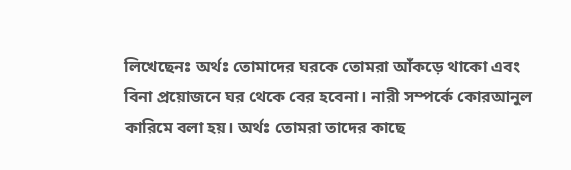লিখেছেনঃ অর্থঃ তোমাদের ঘরকে তোমরা আঁকড়ে থাকো এবং বিনা প্রয়োজনে ঘর থেকে বের হবেনা। নারী সম্পর্কে কোরআনুল কারিমে বলা হয়। অর্থঃ তোমরা তাদের কাছে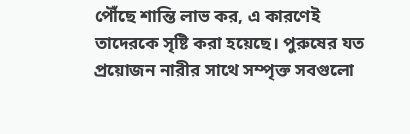পৌঁছে শান্তি লাভ কর, এ কারণেই তাদেরকে সৃষ্টি করা হয়েছে। পুরুষের যত প্রয়োজন নারীর সাথে সম্পৃক্ত সবগুলো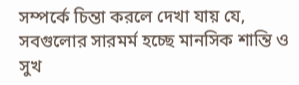সম্পর্কে চিন্তা করলে দেখা যায় যে, সবগুলোর সারমর্ম হচ্ছে মানসিক শান্তি ও সুখ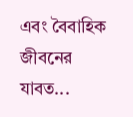এবং বৈবাহিক জীবনের যাবত...